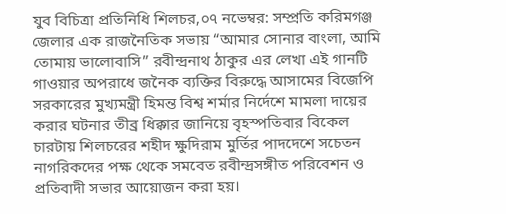যুব বিচিত্রা প্রতিনিধি শিলচর,০৭ নভেম্বর: সম্প্রতি করিমগঞ্জ জেলার এক রাজনৈতিক সভায় “আমার সোনার বাংলা, আমি তোমায় ভালোবাসি” রবীন্দ্রনাথ ঠাকুর এর লেখা এই গানটি গাওয়ার অপরাধে জনৈক ব্যক্তির বিরুদ্ধে আসামের বিজেপি সরকারের মুখ্যমন্ত্রী হিমন্ত বিশ্ব শর্মার নির্দেশে মামলা দায়ের করার ঘটনার তীব্র ধিক্কার জানিয়ে বৃহস্পতিবার বিকেল চারটায় শিলচরের শহীদ ক্ষুদিরাম মুর্তির পাদদেশে সচেতন নাগরিকদের পক্ষ থেকে সমবেত রবীন্দ্রসঙ্গীত পরিবেশন ও প্রতিবাদী সভার আয়োজন করা হয়।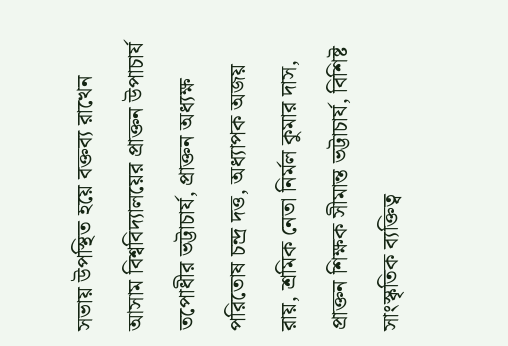সভায় উপস্থিত হয়ে বক্তব্য রাখেন আসাম বিশ্ববিদ্যালয়ের প্রাক্তন উপাচার্য তপোধীর ভট্টাচার্য, প্রাক্তন অধ্যক্ষ পরিতোষ চন্দ্র দত্ত, অধ্যাপক অজয় রায়, শ্রমিক নেতা নির্মল কুমার দাস, প্রাক্তন শিক্ষক সীমান্ত ভট্টাচার্য, বিশিষ্ট সাংস্কৃতিক ব্যক্তিত্ব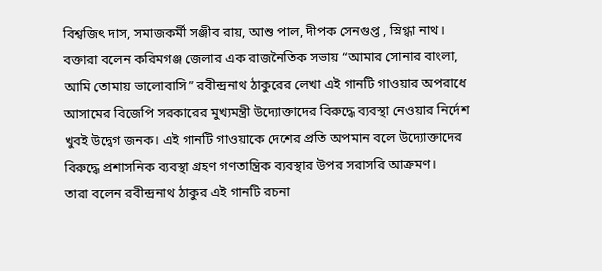বিশ্বজিৎ দাস, সমাজকর্মী সঞ্জীব রায়, আশু পাল, দীপক সেনগুপ্ত , স্নিগ্ধা নাথ।
বক্তারা বলেন করিমগঞ্জ জেলার এক রাজনৈতিক সভায় “আমার সোনার বাংলা, আমি তোমায় ভালোবাসি” রবীন্দ্রনাথ ঠাকুরের লেখা এই গানটি গাওয়ার অপরাধে আসামের বিজেপি সরকারের মুখ্যমন্ত্রী উদ্যোক্তাদের বিরুদ্ধে ব্যবস্থা নেওয়ার নির্দেশ খুবই উদ্বেগ জনক। এই গানটি গাওয়াকে দেশের প্রতি অপমান বলে উদ্যোক্তাদের বিরুদ্ধে প্রশাসনিক ব্যবস্থা গ্রহণ গণতান্ত্রিক ব্যবস্থার উপর সরাসরি আক্রমণ।
তারা বলেন রবীন্দ্রনাথ ঠাকুর এই গানটি রচনা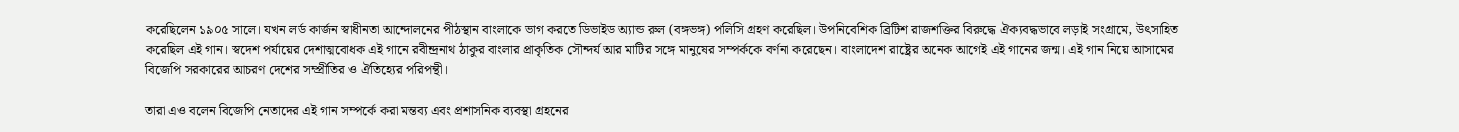করেছিলেন ১৯০৫ সালে। যখন লর্ড কার্জন স্বাধীনতা আন্দোলনের পীঠস্থান বাংলাকে ভাগ করতে ডিভাইড অ্যান্ড রুল (বঙ্গভঙ্গ) পলিসি গ্রহণ করেছিল। উপনিবেশিক ব্রিটিশ রাজশক্তির বিরুদ্ধে ঐক্যবদ্ধভাবে লড়াই সংগ্রামে, উৎসাহিত করেছিল এই গান। স্বদেশ পর্যায়ের দেশাত্মবোধক এই গানে রবীন্দ্রনাথ ঠাকুর বাংলার প্রাকৃতিক সৌন্দর্য আর মাটির সঙ্গে মানুষের সম্পর্ককে বর্ণনা করেছেন। বাংলাদেশ রাষ্ট্রের অনেক আগেই এই গানের জন্ম। এই গান নিয়ে আসামের বিজেপি সরকারের আচরণ দেশের সম্প্রীতির ও ঐতিহ্যের পরিপন্থী।

তারা এও বলেন বিজেপি নেতাদের এই গান সম্পর্কে করা মন্তব্য এবং প্রশাসনিক ব্যবস্থা গ্রহনের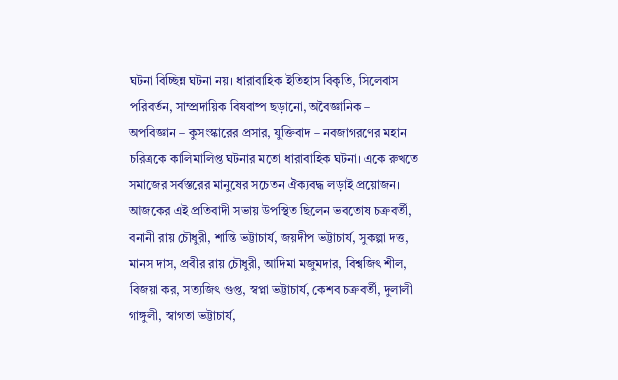ঘটনা বিচ্ছিন্ন ঘটনা নয়। ধারাবাহিক ইতিহাস বিকৃতি, সিলেবাস পরিবর্তন, সাম্প্রদায়িক বিষবাষ্প ছড়ানো, অবৈজ্ঞানিক – অপবিজ্ঞান – কুসংস্কারের প্রসার, যুক্তিবাদ – নবজাগরণের মহান চরিত্রকে কালিমালিপ্ত ঘটনার মতো ধারাবাহিক ঘটনা। একে রুখতে সমাজের সর্বস্তরের মানুষের সচেতন ঐক্যবদ্ধ লড়াই প্রয়োজন।
আজকের এই প্রতিবাদী সভায় উপস্থিত ছিলেন ভবতোষ চক্রবর্তী, বনানী রায় চৌধুরী, শান্তি ভট্টাচার্য, জয়দীপ ভট্টাচার্য, সুকল্পা দত্ত, মানস দাস, প্রবীর রায় চৌধুরী, আদিমা মজুমদার, বিশ্বজিৎ শীল, বিজয়া কর, সত্যজিৎ গুপ্ত, স্বপ্না ভট্টাচার্য, কেশব চক্রবর্তী, দুলালী গাঙ্গুলী, স্বাগতা ভট্টাচার্য,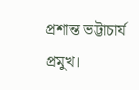প্রশান্ত ভট্টাচার্য প্রমুখ।